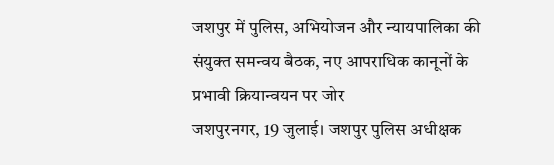जशपुर में पुलिस, अभियोजन और न्यायपालिका की संयुक्त समन्वय बैठक, नए आपराधिक कानूनों के प्रभावी क्रियान्वयन पर जोर
जशपुरनगर, 19 जुलाई। जशपुर पुलिस अधीक्षक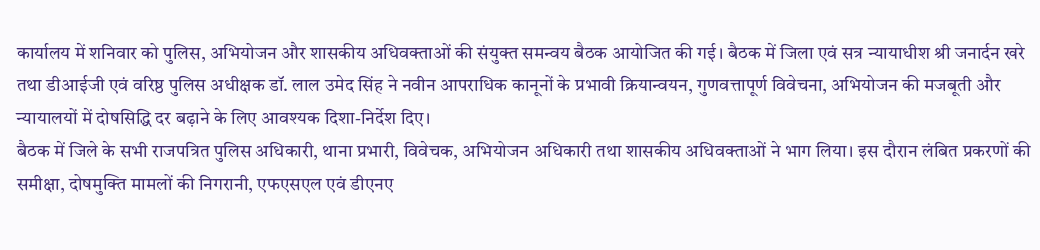कार्यालय में शनिवार को पुलिस, अभियोजन और शासकीय अधिवक्ताओं की संयुक्त समन्वय बैठक आयोजित की गई। बैठक में जिला एवं सत्र न्यायाधीश श्री जनार्दन खरे तथा डीआईजी एवं वरिष्ठ पुलिस अधीक्षक डॉ. लाल उमेद सिंह ने नवीन आपराधिक कानूनों के प्रभावी क्रियान्वयन, गुणवत्तापूर्ण विवेचना, अभियोजन की मजबूती और न्यायालयों में दोषसिद्धि दर बढ़ाने के लिए आवश्यक दिशा-निर्देश दिए।
बैठक में जिले के सभी राजपत्रित पुलिस अधिकारी, थाना प्रभारी, विवेचक, अभियोजन अधिकारी तथा शासकीय अधिवक्ताओं ने भाग लिया। इस दौरान लंबित प्रकरणों की समीक्षा, दोषमुक्ति मामलों की निगरानी, एफएसएल एवं डीएनए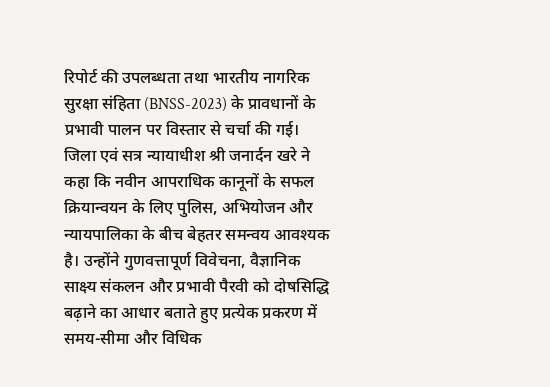रिपोर्ट की उपलब्धता तथा भारतीय नागरिक सुरक्षा संहिता (BNSS-2023) के प्रावधानों के प्रभावी पालन पर विस्तार से चर्चा की गई।
जिला एवं सत्र न्यायाधीश श्री जनार्दन खरे ने कहा कि नवीन आपराधिक कानूनों के सफल क्रियान्वयन के लिए पुलिस, अभियोजन और न्यायपालिका के बीच बेहतर समन्वय आवश्यक है। उन्होंने गुणवत्तापूर्ण विवेचना, वैज्ञानिक साक्ष्य संकलन और प्रभावी पैरवी को दोषसिद्धि बढ़ाने का आधार बताते हुए प्रत्येक प्रकरण में समय-सीमा और विधिक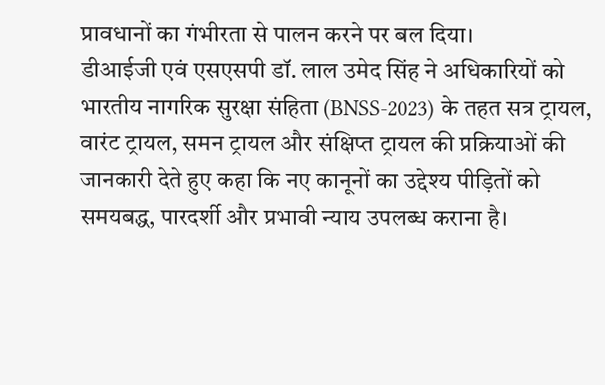प्रावधानों का गंभीरता से पालन करने पर बल दिया।
डीआईजी एवं एसएसपी डॉ. लाल उमेद सिंह ने अधिकारियों को भारतीय नागरिक सुरक्षा संहिता (BNSS-2023) के तहत सत्र ट्रायल, वारंट ट्रायल, समन ट्रायल और संक्षिप्त ट्रायल की प्रक्रियाओं की जानकारी देते हुए कहा कि नए कानूनों का उद्देश्य पीड़ितों को समयबद्ध, पारदर्शी और प्रभावी न्याय उपलब्ध कराना है।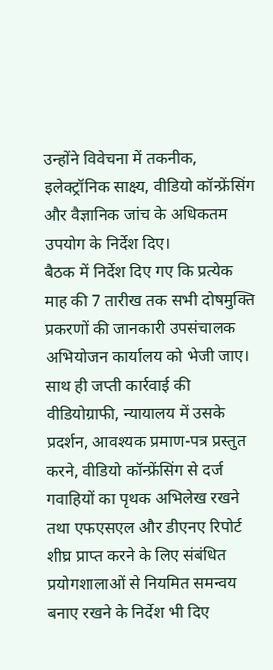उन्होंने विवेचना में तकनीक, इलेक्ट्रॉनिक साक्ष्य, वीडियो कॉन्फ्रेंसिंग और वैज्ञानिक जांच के अधिकतम उपयोग के निर्देश दिए।
बैठक में निर्देश दिए गए कि प्रत्येक माह की 7 तारीख तक सभी दोषमुक्ति प्रकरणों की जानकारी उपसंचालक अभियोजन कार्यालय को भेजी जाए। साथ ही जप्ती कार्रवाई की वीडियोग्राफी, न्यायालय में उसके प्रदर्शन, आवश्यक प्रमाण-पत्र प्रस्तुत करने, वीडियो कॉन्फ्रेंसिंग से दर्ज गवाहियों का पृथक अभिलेख रखने तथा एफएसएल और डीएनए रिपोर्ट शीघ्र प्राप्त करने के लिए संबंधित प्रयोगशालाओं से नियमित समन्वय बनाए रखने के निर्देश भी दिए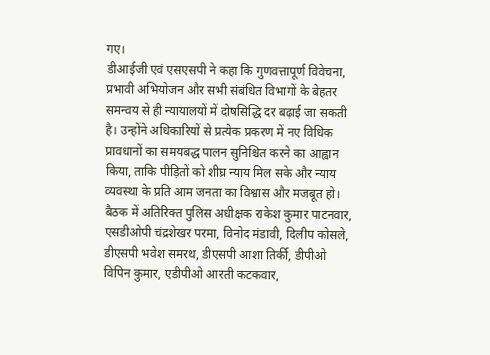गए।
डीआईजी एवं एसएसपी ने कहा कि गुणवत्तापूर्ण विवेचना, प्रभावी अभियोजन और सभी संबंधित विभागों के बेहतर समन्वय से ही न्यायालयों में दोषसिद्धि दर बढ़ाई जा सकती है। उन्होंने अधिकारियों से प्रत्येक प्रकरण में नए विधिक प्रावधानों का समयबद्ध पालन सुनिश्चित करने का आह्वान किया, ताकि पीड़ितों को शीघ्र न्याय मिल सके और न्याय व्यवस्था के प्रति आम जनता का विश्वास और मजबूत हो।
बैठक में अतिरिक्त पुलिस अधीक्षक राकेश कुमार पाटनवार, एसडीओपी चंद्रशेखर परमा, विनोद मंडावी, दिलीप कोसले, डीएसपी भवेश समरथ, डीएसपी आशा तिर्की, डीपीओ विपिन कुमार, एडीपीओ आरती कटकवार,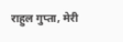राहुल गुप्ता, मेरी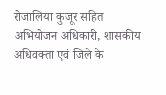रोजालिया कुजूर सहित अभियोजन अधिकारी, शासकीय अधिवक्ता एवं जिले के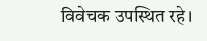विवेचक उपस्थित रहे।